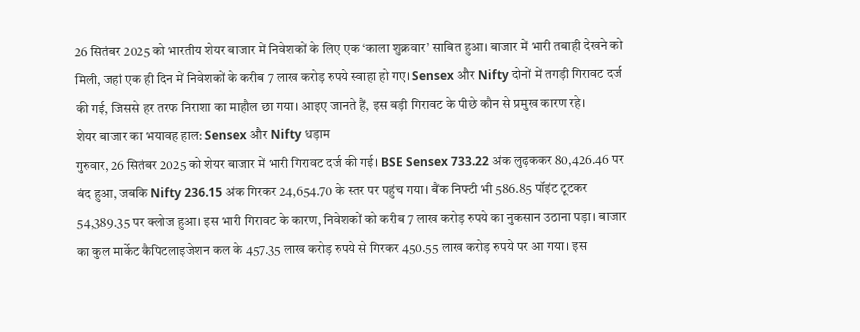26 सितंबर 2025 को भारतीय शेयर बाजार में निवेशकों के लिए एक ‘काला शुक्रवार’ साबित हुआ। बाजार में भारी तबाही देखने को मिली, जहां एक ही दिन में निवेशकों के करीब 7 लाख करोड़ रुपये स्वाहा हो गए। Sensex और Nifty दोनों में तगड़ी गिरावट दर्ज की गई, जिससे हर तरफ निराशा का माहौल छा गया। आइए जानते हैं, इस बड़ी गिरावट के पीछे कौन से प्रमुख कारण रहे।
शेयर बाजार का भयावह हाल: Sensex और Nifty धड़ाम
गुरुवार, 26 सितंबर 2025 को शेयर बाजार में भारी गिरावट दर्ज की गई। BSE Sensex 733.22 अंक लुढ़ककर 80,426.46 पर बंद हुआ, जबकि Nifty 236.15 अंक गिरकर 24,654.70 के स्तर पर पहुंच गया। बैंक निफ्टी भी 586.85 पॉइंट टूटकर 54,389.35 पर क्लोज हुआ। इस भारी गिरावट के कारण, निवेशकों को करीब 7 लाख करोड़ रुपये का नुकसान उठाना पड़ा। बाजार का कुल मार्केट कैपिटलाइजेशन कल के 457.35 लाख करोड़ रुपये से गिरकर 450.55 लाख करोड़ रुपये पर आ गया। इस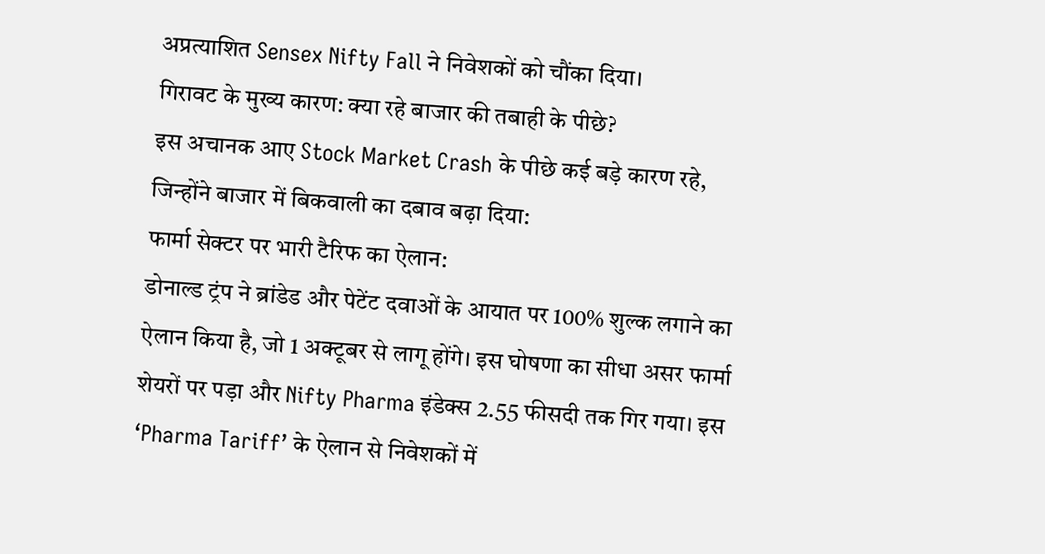अप्रत्याशित Sensex Nifty Fall ने निवेशकों को चौंका दिया।
गिरावट के मुख्य कारण: क्या रहे बाजार की तबाही के पीछे?
इस अचानक आए Stock Market Crash के पीछे कई बड़े कारण रहे, जिन्होंने बाजार में बिकवाली का दबाव बढ़ा दिया:
फार्मा सेक्टर पर भारी टैरिफ का ऐलान:
डोनाल्ड ट्रंप ने ब्रांडेड और पेटेंट दवाओं के आयात पर 100% शुल्क लगाने का ऐलान किया है, जो 1 अक्टूबर से लागू होंगे। इस घोषणा का सीधा असर फार्मा शेयरों पर पड़ा और Nifty Pharma इंडेक्स 2.55 फीसदी तक गिर गया। इस ‘Pharma Tariff’ के ऐलान से निवेशकों में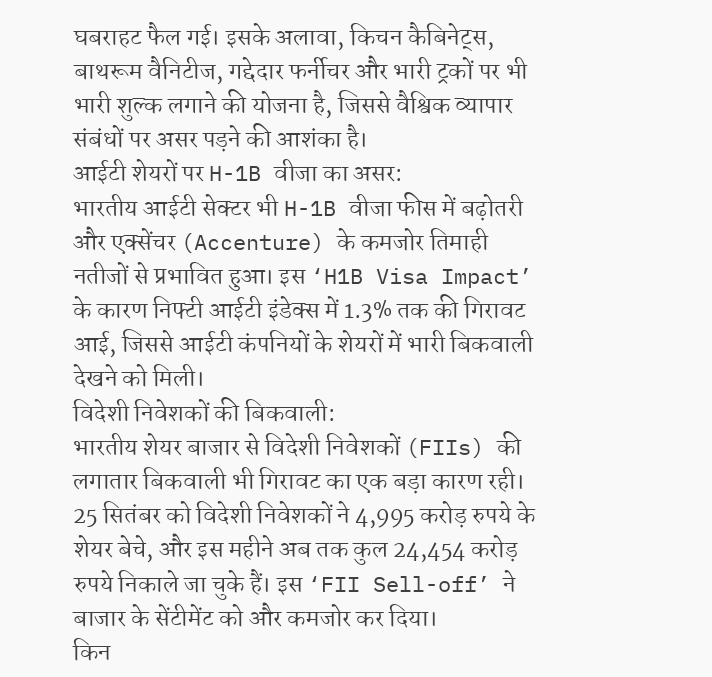घबराहट फैल गई। इसके अलावा, किचन कैबिनेट्स, बाथरूम वैनिटीज, गद्देदार फर्नीचर और भारी ट्रकों पर भी भारी शुल्क लगाने की योजना है, जिससे वैश्विक व्यापार संबंधों पर असर पड़ने की आशंका है।
आईटी शेयरों पर H-1B वीजा का असर:
भारतीय आईटी सेक्टर भी H-1B वीजा फीस में बढ़ोतरी और एक्सेंचर (Accenture) के कमजोर तिमाही नतीजों से प्रभावित हुआ। इस ‘H1B Visa Impact’ के कारण निफ्टी आईटी इंडेक्स में 1.3% तक की गिरावट आई, जिससे आईटी कंपनियों के शेयरों में भारी बिकवाली देखने को मिली।
विदेशी निवेशकों की बिकवाली:
भारतीय शेयर बाजार से विदेशी निवेशकों (FIIs) की लगातार बिकवाली भी गिरावट का एक बड़ा कारण रही। 25 सितंबर को विदेशी निवेशकों ने 4,995 करोड़ रुपये के शेयर बेचे, और इस महीने अब तक कुल 24,454 करोड़ रुपये निकाले जा चुके हैं। इस ‘FII Sell-off’ ने बाजार के सेंटीमेंट को और कमजोर कर दिया।
किन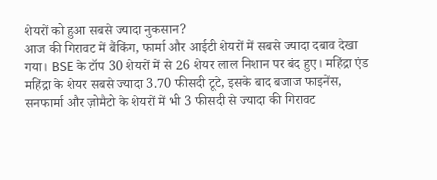शेयरों को हुआ सबसे ज्यादा नुकसान?
आज की गिरावट में बैंकिंग, फार्मा और आईटी शेयरों में सबसे ज्यादा दबाव देखा गया। BSE के टॉप 30 शेयरों में से 26 शेयर लाल निशान पर बंद हुए। महिंद्रा एंड महिंद्रा के शेयर सबसे ज्यादा 3.70 फीसदी टूटे, इसके बाद बजाज फाइनेंस, सनफार्मा और ज़ोमैटो के शेयरों में भी 3 फीसदी से ज्यादा की गिरावट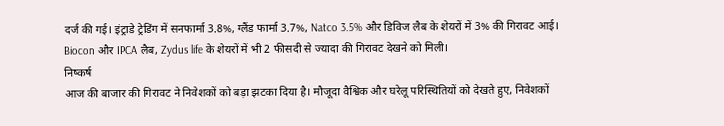दर्ज की गई। इंट्राडे ट्रेडिंग में सनफार्मा 3.8%, ग्लैंड फार्मा 3.7%, Natco 3.5% और डिविज लैब के शेयरों में 3% की गिरावट आई। Biocon और IPCA लैब, Zydus life के शेयरों में भी 2 फीसदी से ज्यादा की गिरावट देखने को मिली।
निष्कर्ष
आज की बाजार की गिरावट ने निवेशकों को बड़ा झटका दिया है। मौजूदा वैश्विक और घरेलू परिस्थितियों को देखते हुए, निवेशकों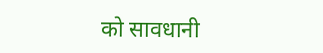को सावधानी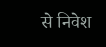से निवेश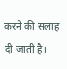करने की सलाह दी जाती है।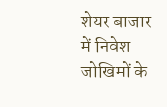शेयर बाजार में निवेश जोखिमों के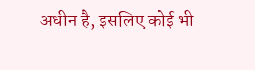अधीन है, इसलिए कोई भी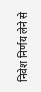निवेश निर्णय लेने से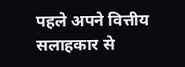पहले अपने वित्तीय सलाहकार से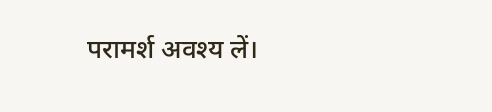परामर्श अवश्य लें।